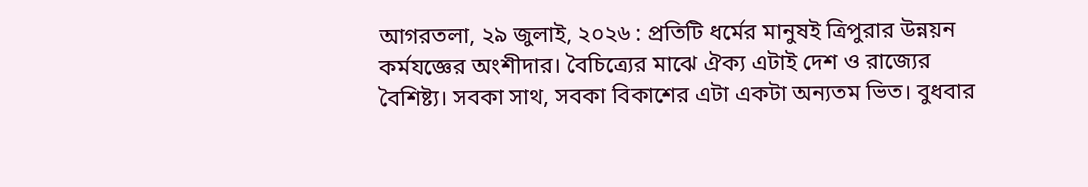আগরতলা, ২৯ জুলাই, ২০২৬ : প্রতিটি ধর্মের মানুষই ত্রিপুরার উন্নয়ন কর্মযজ্ঞের অংশীদার। বৈচিত্র্যের মাঝে ঐক্য এটাই দেশ ও রাজ্যের বৈশিষ্ট্য। সবকা সাথ, সবকা বিকাশের এটা একটা অন্যতম ভিত। বুধবার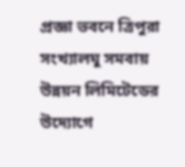প্রজ্ঞা ভবনে ত্রিপুরা সংখ্যালঘু সমবায় উন্নয়ন লিমিটেডের উদ্যোগে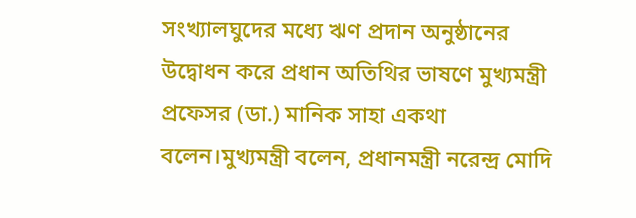সংখ্যালঘুদের মধ্যে ঋণ প্রদান অনুষ্ঠানের উদ্বোধন করে প্রধান অতিথির ভাষণে মুখ্যমন্ত্রী প্রফেসর (ডা.) মানিক সাহা একথা বলেন।মুখ্যমন্ত্রী বলেন, প্রধানমন্ত্রী নরেন্দ্র মোদি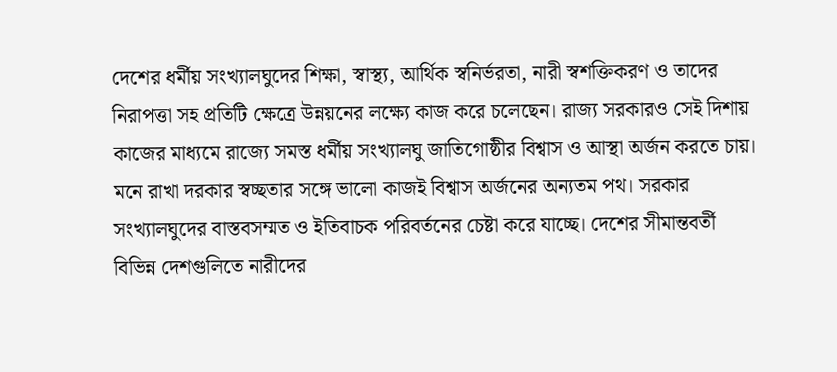দেশের ধর্মীয় সংখ্যালঘুদের শিক্ষা, স্বাস্থ্য, আর্থিক স্বনির্ভরতা, নারী স্বশক্তিকরণ ও তাদের নিরাপত্তা সহ প্রতিটি ক্ষেত্রে উন্নয়নের লক্ষ্যে কাজ করে চলেছেন। রাজ্য সরকারও সেই দিশায় কাজের মাধ্যমে রাজ্যে সমস্ত ধর্মীয় সংখ্যালঘু জাতিগোষ্ঠীর বিশ্বাস ও আস্থা অর্জন করতে চায়। মনে রাখা দরকার স্বচ্ছতার সঙ্গে ভালো কাজই বিশ্বাস অর্জনের অন্যতম পথ। সরকার সংখ্যালঘুদের বাস্তবসম্মত ও ইতিবাচক পরিবর্তনের চেষ্টা করে যাচ্ছে। দেশের সীমান্তবর্তী বিভিন্ন দেশগুলিতে নারীদের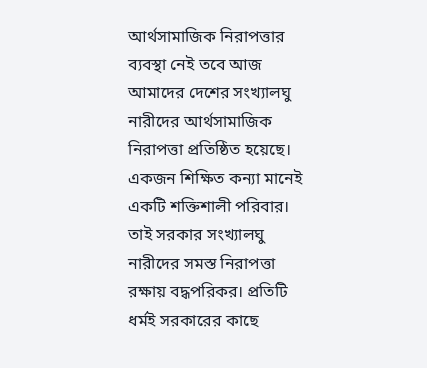আর্থসামাজিক নিরাপত্তার ব্যবস্থা নেই তবে আজ আমাদের দেশের সংখ্যালঘু নারীদের আর্থসামাজিক নিরাপত্তা প্রতিষ্ঠিত হয়েছে। একজন শিক্ষিত কন্যা মানেই একটি শক্তিশালী পরিবার। তাই সরকার সংখ্যালঘু নারীদের সমস্ত নিরাপত্তা রক্ষায় বদ্ধপরিকর। প্রতিটি ধর্মই সরকারের কাছে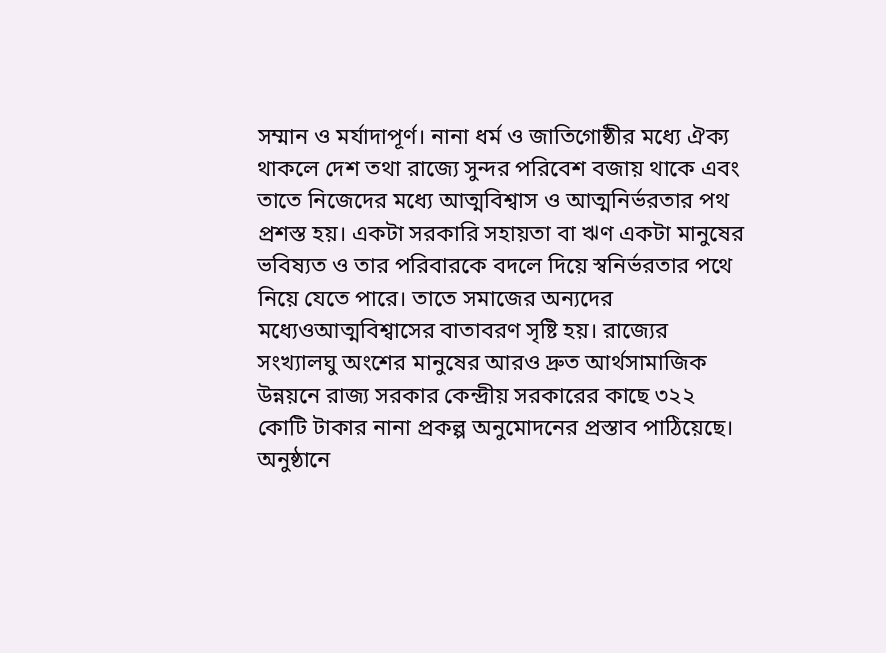সম্মান ও মর্যাদাপূর্ণ। নানা ধর্ম ও জাতিগোষ্ঠীর মধ্যে ঐক্য থাকলে দেশ তথা রাজ্যে সুন্দর পরিবেশ বজায় থাকে এবং তাতে নিজেদের মধ্যে আত্মবিশ্বাস ও আত্মনির্ভরতার পথ প্রশস্ত হয়। একটা সরকারি সহায়তা বা ঋণ একটা মানুষের ভবিষ্যত ও তার পরিবারকে বদলে দিয়ে স্বনির্ভরতার পথে নিয়ে যেতে পারে। তাতে সমাজের অন্যদের মধ্যেওআত্মবিশ্বাসের বাতাবরণ সৃষ্টি হয়। রাজ্যের সংখ্যালঘু অংশের মানুষের আরও দ্রুত আর্থসামাজিক উন্নয়নে রাজ্য সরকার কেন্দ্রীয় সরকারের কাছে ৩২২ কোটি টাকার নানা প্রকল্প অনুমোদনের প্রস্তাব পাঠিয়েছে।
অনুষ্ঠানে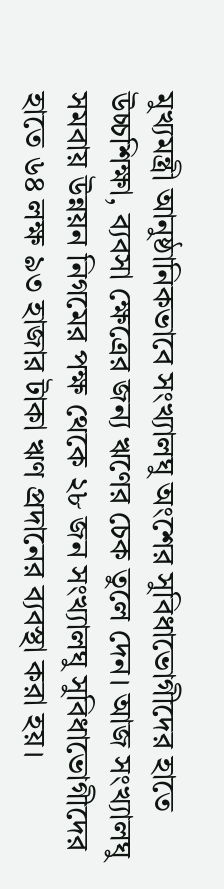মুখ্যমন্ত্রী আনুষ্ঠানিকভাবে সংখ্যালঘু অংশের সুবিধাভোগীদের হাতে উচ্চশিক্ষা, ব্যবসা ক্ষেত্রের জন্য ঋণের চেক তুলে দেন। আজ সংখ্যালঘু সমবায় উন্নয়ন নিগমের পক্ষ থেকে ২৮ জন সংখ্যালঘু সুবিধাভোগীদের হাতে ৬৪ লক্ষ ৯৩ হাজার টাকা ঋণ প্রদানের ব্যবস্থা করা হয়।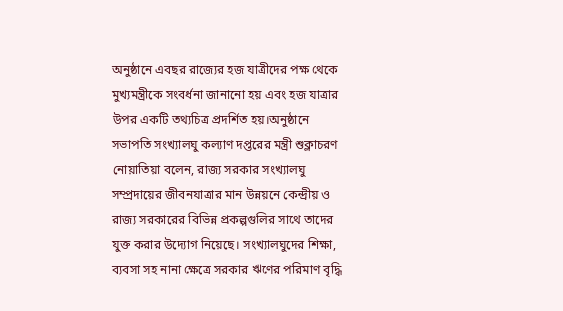অনুষ্ঠানে এবছর রাজ্যের হজ যাত্রীদের পক্ষ থেকে মুখ্যমন্ত্রীকে সংবর্ধনা জানানো হয় এবং হজ যাত্রার উপর একটি তথ্যচিত্র প্রদর্শিত হয়।অনুষ্ঠানে সভাপতি সংখ্যালঘু কল্যাণ দপ্তরের মন্ত্রী শুক্লাচরণ নোয়াতিয়া বলেন, রাজ্য সরকার সংখ্যালঘু সম্প্রদায়ের জীবনযাত্রার মান উন্নয়নে কেন্দ্রীয় ও রাজ্য সরকারের বিভিন্ন প্রকল্পগুলির সাথে তাদের যুক্ত করার উদ্যোগ নিয়েছে। সংখ্যালঘুদের শিক্ষা, ব্যবসা সহ নানা ক্ষেত্রে সরকার ঋণের পরিমাণ বৃদ্ধি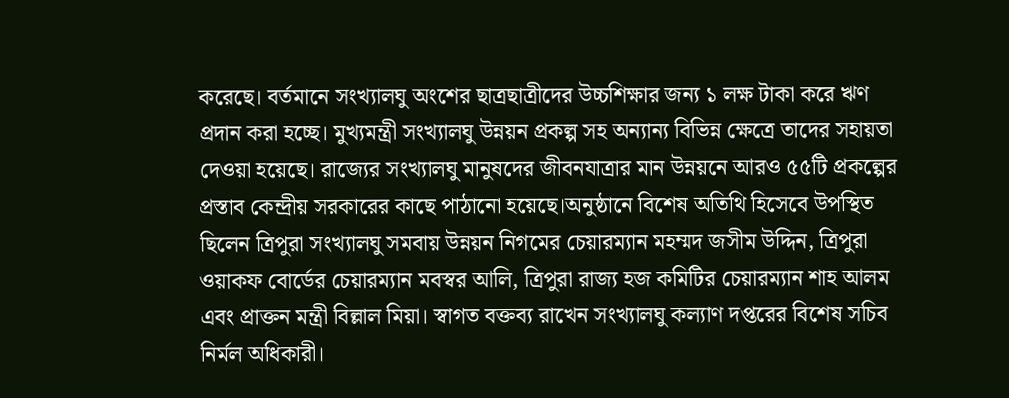করেছে। বর্তমানে সংখ্যালঘু অংশের ছাত্রছাত্রীদের উচ্চশিক্ষার জন্য ১ লক্ষ টাকা করে ঋণ প্রদান করা হচ্ছে। মুখ্যমন্ত্রী সংখ্যালঘু উন্নয়ন প্রকল্প সহ অন্যান্য বিভিন্ন ক্ষেত্রে তাদের সহায়তা দেওয়া হয়েছে। রাজ্যের সংখ্যালঘু মানুষদের জীবনযাত্রার মান উন্নয়নে আরও ৫৫টি প্রকল্পের প্রস্তাব কেন্দ্রীয় সরকারের কাছে পাঠানো হয়েছে।অনুষ্ঠানে বিশেষ অতিথি হিসেবে উপস্থিত ছিলেন ত্রিপুরা সংখ্যালঘু সমবায় উন্নয়ন নিগমের চেয়ারম্যান মহম্মদ জসীম উদ্দিন, ত্রিপুরা ওয়াকফ বোর্ডের চেয়ারম্যান মবস্বর আলি, ত্রিপুরা রাজ্য হজ কমিটির চেয়ারম্যান শাহ আলম এবং প্রাক্তন মন্ত্রী বিল্লাল মিয়া। স্বাগত বক্তব্য রাখেন সংখ্যালঘু কল্যাণ দপ্তরের বিশেষ সচিব নির্মল অধিকারী।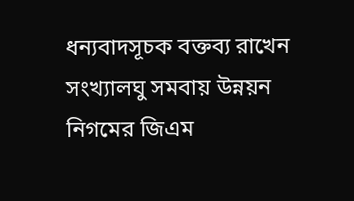ধন্যবাদসূচক বক্তব্য রাখেন সংখ্যালঘু সমবায় উন্নয়ন নিগমের জিএম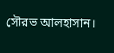সৌরভ আলহাসান।